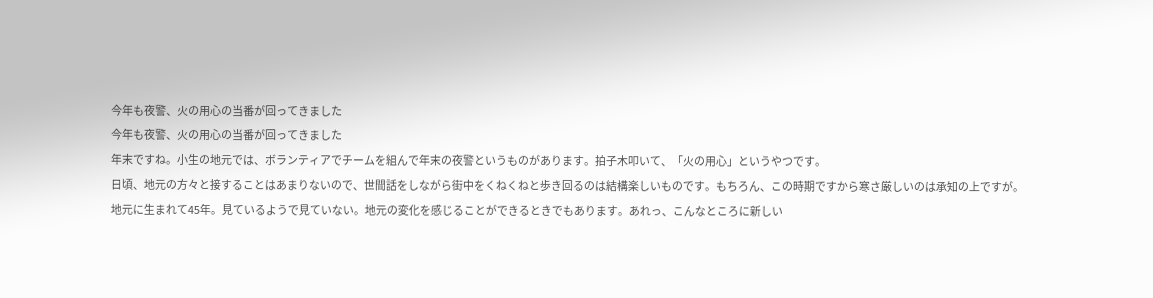今年も夜警、火の用心の当番が回ってきました
今年も夜警、火の用心の当番が回ってきました
年末ですね。小生の地元では、ボランティアでチームを組んで年末の夜警というものがあります。拍子木叩いて、「火の用心」というやつです。
日頃、地元の方々と接することはあまりないので、世間話をしながら街中をくねくねと歩き回るのは結構楽しいものです。もちろん、この時期ですから寒さ厳しいのは承知の上ですが。
地元に生まれて45年。見ているようで見ていない。地元の変化を感じることができるときでもあります。あれっ、こんなところに新しい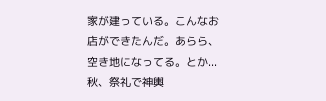家が建っている。こんなお店ができたんだ。あらら、空き地になってる。とか...
秋、祭礼で神輿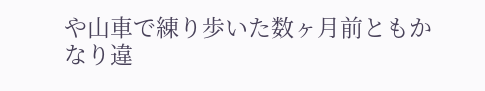や山車で練り歩いた数ヶ月前ともかなり違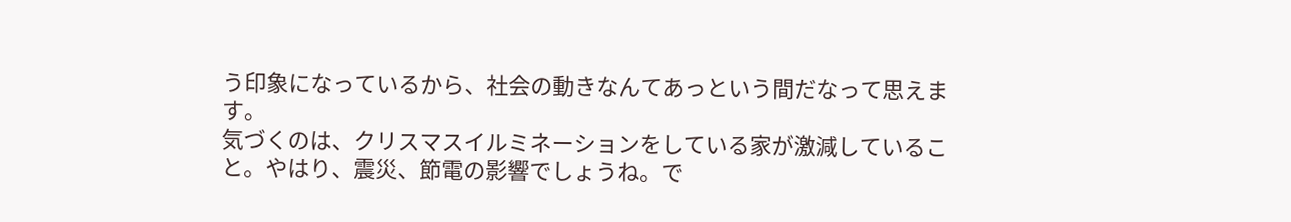う印象になっているから、社会の動きなんてあっという間だなって思えます。
気づくのは、クリスマスイルミネーションをしている家が激減していること。やはり、震災、節電の影響でしょうね。で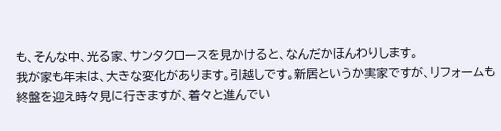も、そんな中、光る家、サンタクロースを見かけると、なんだかほんわりします。
我が家も年末は、大きな変化があります。引越しです。新居というか実家ですが、リフォームも終盤を迎え時々見に行きますが、着々と進んでい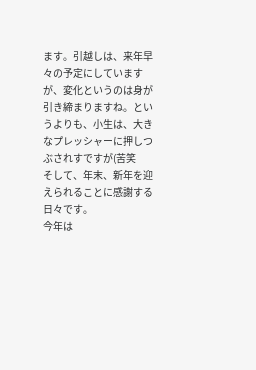ます。引越しは、来年早々の予定にしていますが、変化というのは身が引き締まりますね。というよりも、小生は、大きなプレッシャーに押しつぶされすですが(苦笑
そして、年末、新年を迎えられることに感謝する日々です。
今年は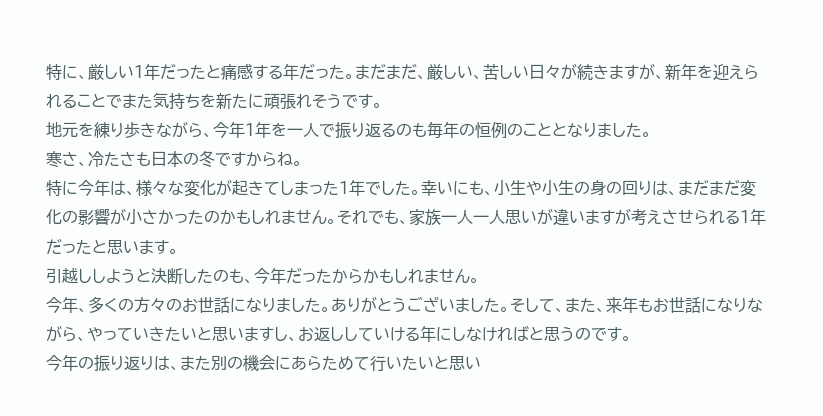特に、厳しい1年だったと痛感する年だった。まだまだ、厳しい、苦しい日々が続きますが、新年を迎えられることでまた気持ちを新たに頑張れそうです。
地元を練り歩きながら、今年1年を一人で振り返るのも毎年の恒例のこととなりました。
寒さ、冷たさも日本の冬ですからね。
特に今年は、様々な変化が起きてしまった1年でした。幸いにも、小生や小生の身の回りは、まだまだ変化の影響が小さかったのかもしれません。それでも、家族一人一人思いが違いますが考えさせられる1年だったと思います。
引越ししようと決断したのも、今年だったからかもしれません。
今年、多くの方々のお世話になりました。ありがとうございました。そして、また、来年もお世話になりながら、やっていきたいと思いますし、お返ししていける年にしなければと思うのです。
今年の振り返りは、また別の機会にあらためて行いたいと思い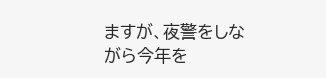ますが、夜警をしながら今年を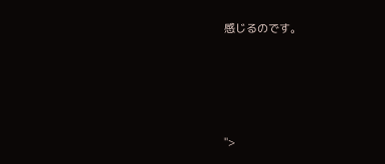感じるのです。




">